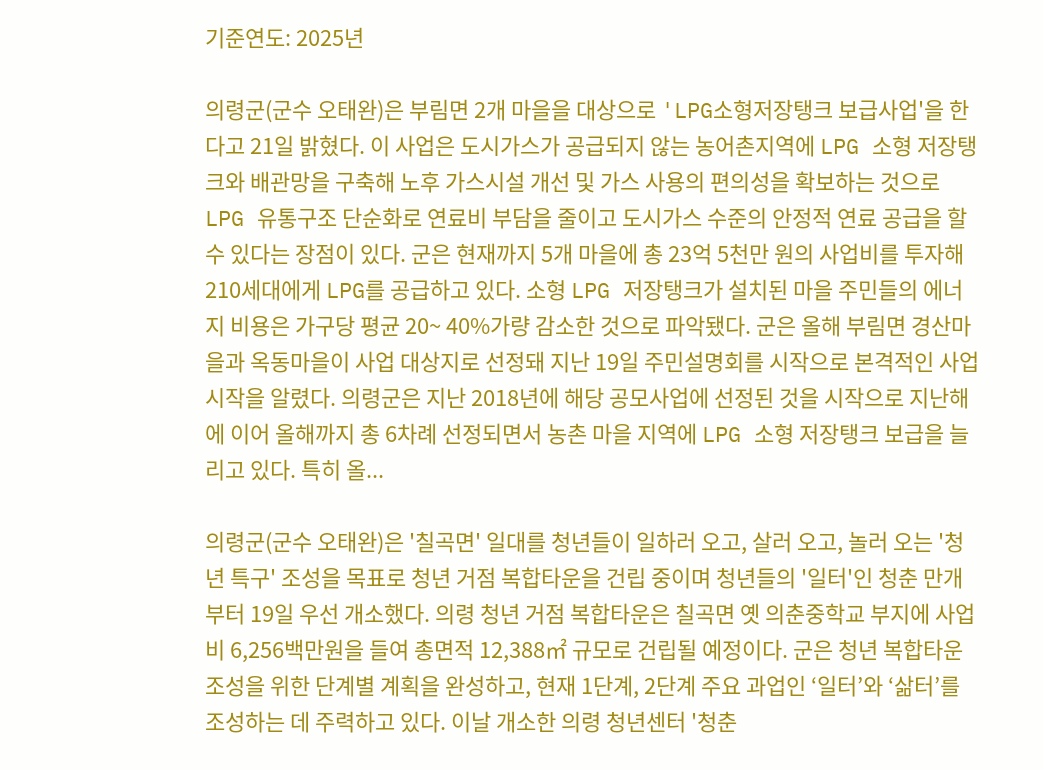기준연도: 2025년

의령군(군수 오태완)은 부림면 2개 마을을 대상으로 'LPG소형저장탱크 보급사업'을 한다고 21일 밝혔다. 이 사업은 도시가스가 공급되지 않는 농어촌지역에 LPG 소형 저장탱크와 배관망을 구축해 노후 가스시설 개선 및 가스 사용의 편의성을 확보하는 것으로 LPG 유통구조 단순화로 연료비 부담을 줄이고 도시가스 수준의 안정적 연료 공급을 할 수 있다는 장점이 있다. 군은 현재까지 5개 마을에 총 23억 5천만 원의 사업비를 투자해 210세대에게 LPG를 공급하고 있다. 소형 LPG 저장탱크가 설치된 마을 주민들의 에너지 비용은 가구당 평균 20~ 40%가량 감소한 것으로 파악됐다. 군은 올해 부림면 경산마을과 옥동마을이 사업 대상지로 선정돼 지난 19일 주민설명회를 시작으로 본격적인 사업 시작을 알렸다. 의령군은 지난 2018년에 해당 공모사업에 선정된 것을 시작으로 지난해에 이어 올해까지 총 6차례 선정되면서 농촌 마을 지역에 LPG 소형 저장탱크 보급을 늘리고 있다. 특히 올...

의령군(군수 오태완)은 '칠곡면' 일대를 청년들이 일하러 오고, 살러 오고, 놀러 오는 '청년 특구' 조성을 목표로 청년 거점 복합타운을 건립 중이며 청년들의 '일터'인 청춘 만개부터 19일 우선 개소했다. 의령 청년 거점 복합타운은 칠곡면 옛 의춘중학교 부지에 사업비 6,256백만원을 들여 총면적 12,388㎡ 규모로 건립될 예정이다. 군은 청년 복합타운 조성을 위한 단계별 계획을 완성하고, 현재 1단계, 2단계 주요 과업인 ‘일터’와 ‘삶터’를 조성하는 데 주력하고 있다. 이날 개소한 의령 청년센터 '청춘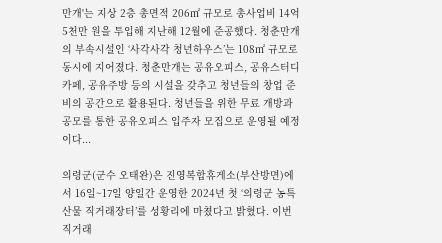만개'는 지상 2층 총면적 206㎡ 규모로 총사업비 14억 5천만 원을 투입해 지난해 12월에 준공했다. 청춘만개의 부속시설인 ‘사각사각 청년하우스’는 108㎡ 규모로 동시에 지어졌다. 청춘만개는 공유오피스, 공유스터디카페, 공유주방 등의 시설을 갖추고 청년들의 창업 준비의 공간으로 활용된다. 청년들을 위한 무료 개방과 공모를 통한 공유오피스 입주자 모집으로 운영될 예정이다...

의령군(군수 오태완)은 진영복합휴게소(부산방면)에서 16일~17일 양일간 운영한 2024년 첫 ‘의령군 농특산물 직거래장터’를 성황리에 마쳤다고 밝혔다. 이번 직거래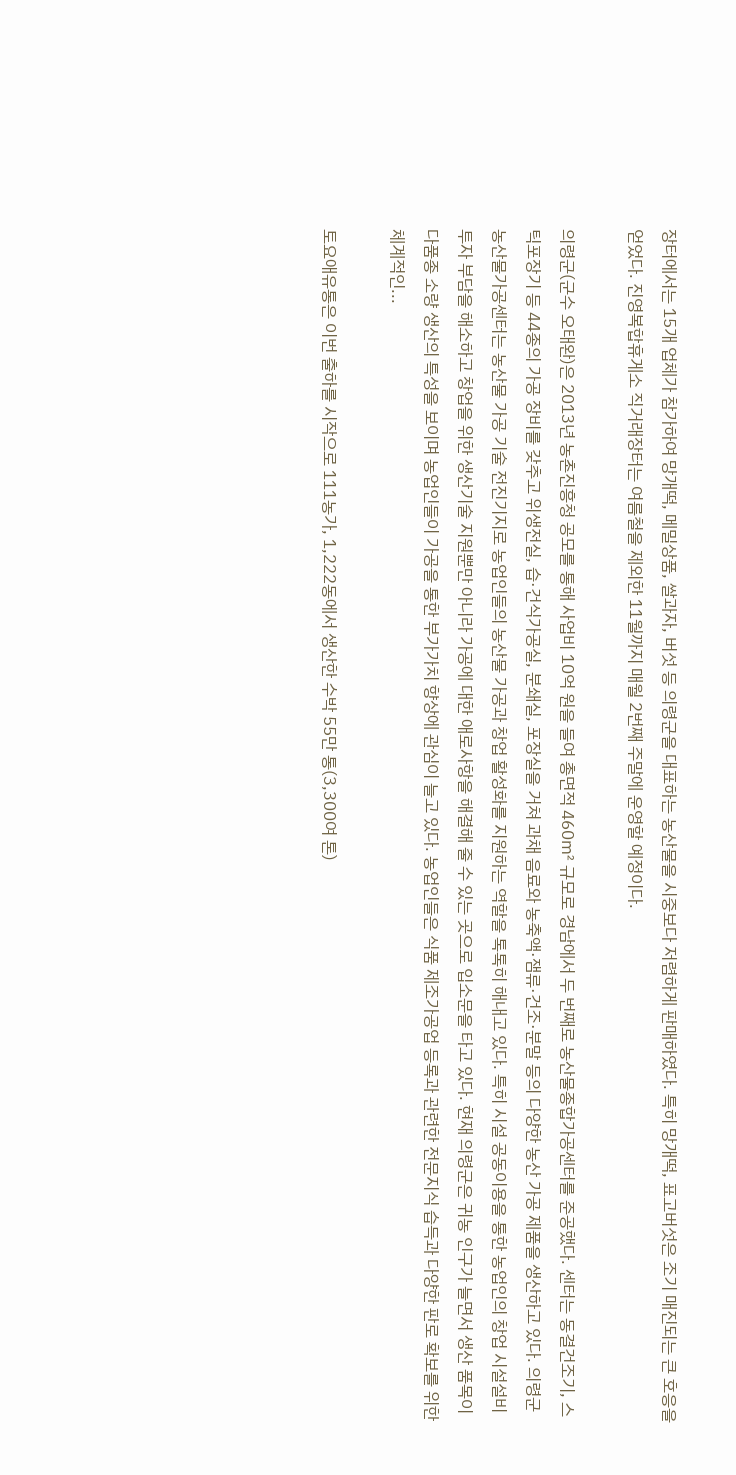장터에서는 15개 업체가 참가하여 망개떡, 메밀상품, 쌀과자, 버섯 등 의령군을 대표하는 농산물을 시중보다 저렴하게 판매하였다. 특히 망개떡, 표고버섯은 조기 매진되는 큰 호응을 얻었다. 진영복합휴게소 직거래장터는 여름철을 제외한 11월까지 매월 2번째 주말에 운영할 예정이다.

의령군(군수 오태완)은 2013년 농촌진흥청 공모를 통해 사업비 10억 원을 들여 총면적 460㎡ 규모로 경남에서 두 번째로 농산물종합가공센터를 준공했다. 센터는 동결건조기, 스틱포장기 등 44종의 가공 장비를 갖추고 위생전실, 습·건식가공실, 분쇄실, 포장실을 거쳐 과채 음료와 농축액·잼류·건조·분말 등의 다양한 농산 가공 제품을 생산하고 있다. 의령군 농산물가공센터는 농산물 가공 기술 전진기지로 농업인들의 농산물 가공과 창업 활성화를 지원하는 역할을 톡톡히 해내고 있다. 특히 시설 공동이용을 통한 농업인의 창업 시설설비 투자 부담을 해소하고 창업을 위한 생산기술 지원뿐만 아니라 가공에 대한 애로사항을 해결해 줄 수 있는 곳으로 입소문을 타고 있다. 현재 의령군은 귀농 인구가 늘면서 생산 품목이 다품종 소량 생산의 특성을 보이며 농업인들이 가공을 통한 부가가치 향상에 관심이 늘고 있다. 농업인들은 식품 제조가공업 등록과 관련한 전문지식 습득과 다양한 판로 확보를 위한 체계적인...

토요애유통은 이번 출하를 시작으로 111농가, 1,222동에서 생산한 수박 55만 통(3,300여 톤)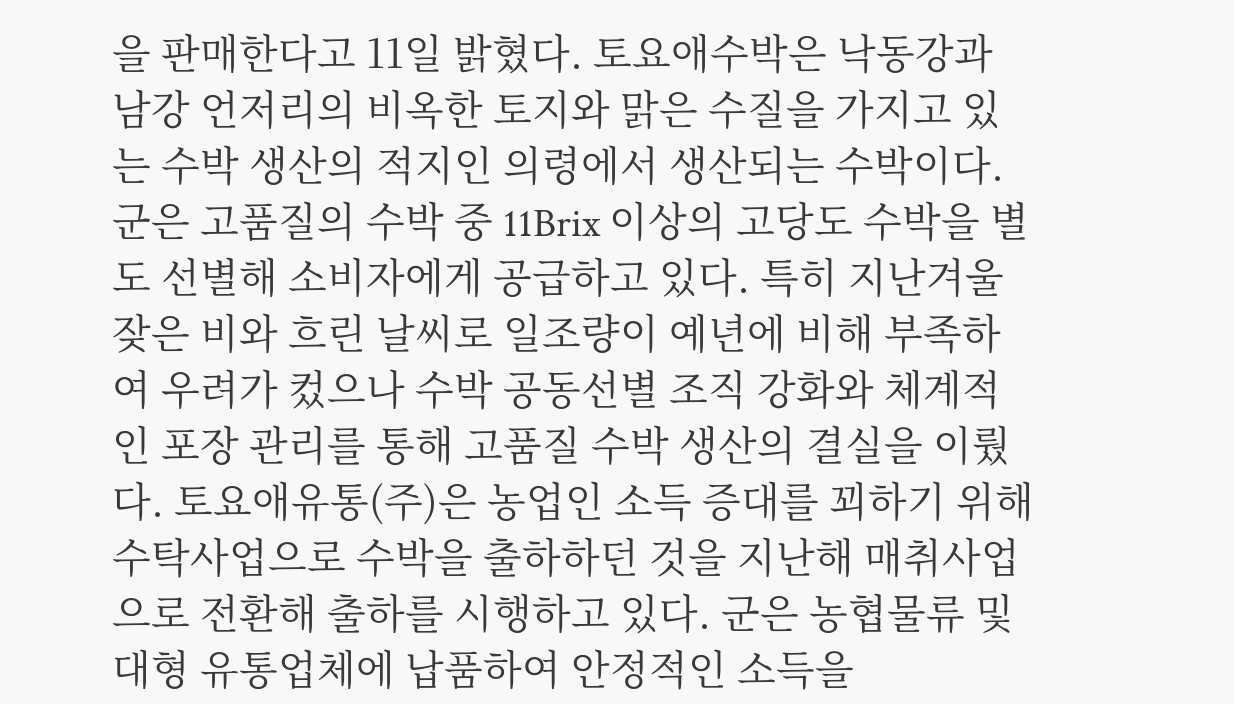을 판매한다고 11일 밝혔다. 토요애수박은 낙동강과 남강 언저리의 비옥한 토지와 맑은 수질을 가지고 있는 수박 생산의 적지인 의령에서 생산되는 수박이다. 군은 고품질의 수박 중 11Brix 이상의 고당도 수박을 별도 선별해 소비자에게 공급하고 있다. 특히 지난겨울 잦은 비와 흐린 날씨로 일조량이 예년에 비해 부족하여 우려가 컸으나 수박 공동선별 조직 강화와 체계적인 포장 관리를 통해 고품질 수박 생산의 결실을 이뤘다. 토요애유통(주)은 농업인 소득 증대를 꾀하기 위해 수탁사업으로 수박을 출하하던 것을 지난해 매취사업으로 전환해 출하를 시행하고 있다. 군은 농협물류 및 대형 유통업체에 납품하여 안정적인 소득을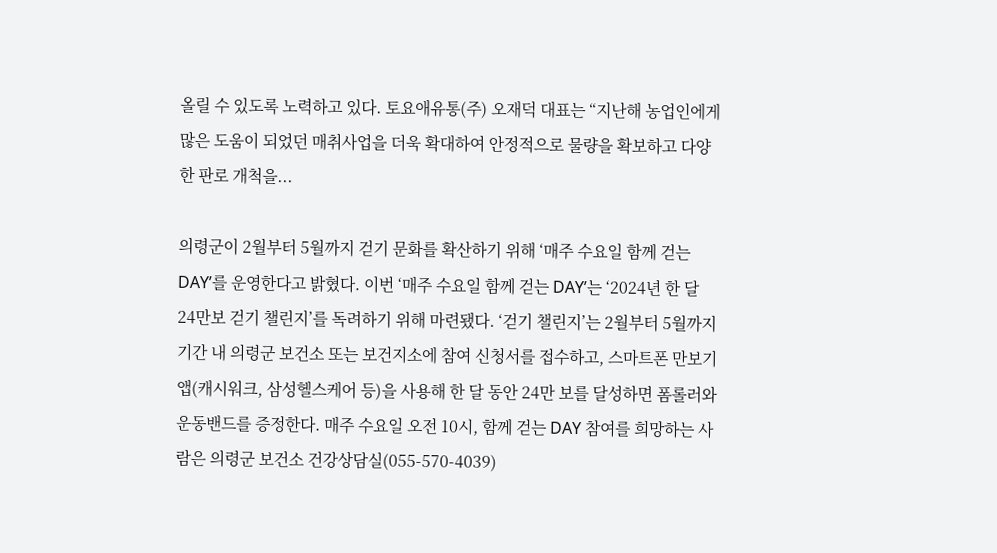올릴 수 있도록 노력하고 있다. 토요애유통(주) 오재덕 대표는 “지난해 농업인에게 많은 도움이 되었던 매취사업을 더욱 확대하여 안정적으로 물량을 확보하고 다양한 판로 개척을...

의령군이 2월부터 5월까지 걷기 문화를 확산하기 위해 ‘매주 수요일 함께 걷는 DAY’를 운영한다고 밝혔다. 이번 ‘매주 수요일 함께 걷는 DAY’는 ‘2024년 한 달 24만보 걷기 챌린지’를 독려하기 위해 마련됐다. ‘걷기 챌린지’는 2월부터 5월까지 기간 내 의령군 보건소 또는 보건지소에 참여 신청서를 접수하고, 스마트폰 만보기 앱(캐시워크, 삼성헬스케어 등)을 사용해 한 달 동안 24만 보를 달성하면 폼롤러와 운동밴드를 증정한다. 매주 수요일 오전 10시, 함께 걷는 DAY 참여를 희망하는 사람은 의령군 보건소 건강상담실(055-570-4039)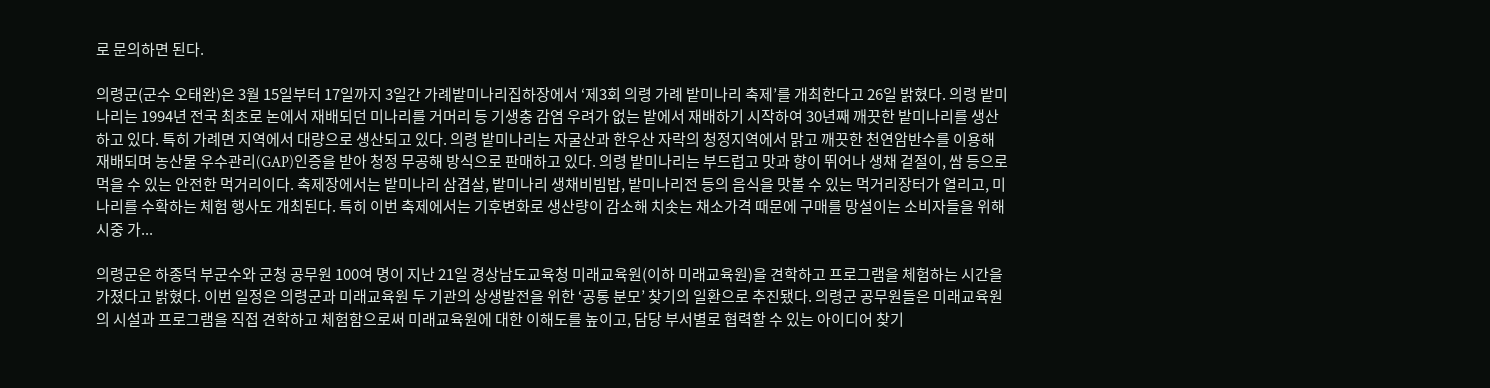로 문의하면 된다.

의령군(군수 오태완)은 3월 15일부터 17일까지 3일간 가례밭미나리집하장에서 ‘제3회 의령 가례 밭미나리 축제’를 개최한다고 26일 밝혔다. 의령 밭미나리는 1994년 전국 최초로 논에서 재배되던 미나리를 거머리 등 기생충 감염 우려가 없는 밭에서 재배하기 시작하여 30년째 깨끗한 밭미나리를 생산하고 있다. 특히 가례면 지역에서 대량으로 생산되고 있다. 의령 밭미나리는 자굴산과 한우산 자락의 청정지역에서 맑고 깨끗한 천연암반수를 이용해 재배되며 농산물 우수관리(GAP)인증을 받아 청정 무공해 방식으로 판매하고 있다. 의령 밭미나리는 부드럽고 맛과 향이 뛰어나 생채 겉절이, 쌈 등으로 먹을 수 있는 안전한 먹거리이다. 축제장에서는 밭미나리 삼겹살, 밭미나리 생채비빔밥, 밭미나리전 등의 음식을 맛볼 수 있는 먹거리장터가 열리고, 미나리를 수확하는 체험 행사도 개최된다. 특히 이번 축제에서는 기후변화로 생산량이 감소해 치솟는 채소가격 때문에 구매를 망설이는 소비자들을 위해 시중 가...

의령군은 하종덕 부군수와 군청 공무원 100여 명이 지난 21일 경상남도교육청 미래교육원(이하 미래교육원)을 견학하고 프로그램을 체험하는 시간을 가졌다고 밝혔다. 이번 일정은 의령군과 미래교육원 두 기관의 상생발전을 위한 ‘공통 분모’ 찾기의 일환으로 추진됐다. 의령군 공무원들은 미래교육원의 시설과 프로그램을 직접 견학하고 체험함으로써 미래교육원에 대한 이해도를 높이고, 담당 부서별로 협력할 수 있는 아이디어 찾기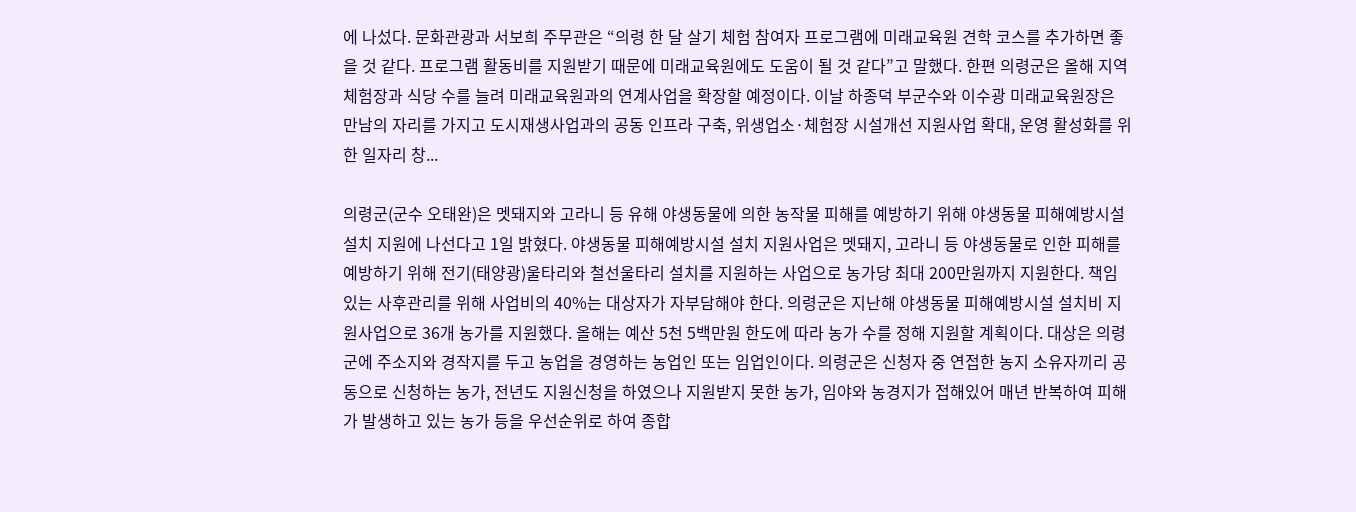에 나섰다. 문화관광과 서보희 주무관은 “의령 한 달 살기 체험 참여자 프로그램에 미래교육원 견학 코스를 추가하면 좋을 것 같다. 프로그램 활동비를 지원받기 때문에 미래교육원에도 도움이 될 것 같다”고 말했다. 한편 의령군은 올해 지역체험장과 식당 수를 늘려 미래교육원과의 연계사업을 확장할 예정이다. 이날 하종덕 부군수와 이수광 미래교육원장은 만남의 자리를 가지고 도시재생사업과의 공동 인프라 구축, 위생업소·체험장 시설개선 지원사업 확대, 운영 활성화를 위한 일자리 창...

의령군(군수 오태완)은 멧돼지와 고라니 등 유해 야생동물에 의한 농작물 피해를 예방하기 위해 야생동물 피해예방시설 설치 지원에 나선다고 1일 밝혔다. 야생동물 피해예방시설 설치 지원사업은 멧돼지, 고라니 등 야생동물로 인한 피해를 예방하기 위해 전기(태양광)울타리와 철선울타리 설치를 지원하는 사업으로 농가당 최대 200만원까지 지원한다. 책임 있는 사후관리를 위해 사업비의 40%는 대상자가 자부담해야 한다. 의령군은 지난해 야생동물 피해예방시설 설치비 지원사업으로 36개 농가를 지원했다. 올해는 예산 5천 5백만원 한도에 따라 농가 수를 정해 지원할 계획이다. 대상은 의령군에 주소지와 경작지를 두고 농업을 경영하는 농업인 또는 임업인이다. 의령군은 신청자 중 연접한 농지 소유자끼리 공동으로 신청하는 농가, 전년도 지원신청을 하였으나 지원받지 못한 농가, 임야와 농경지가 접해있어 매년 반복하여 피해가 발생하고 있는 농가 등을 우선순위로 하여 종합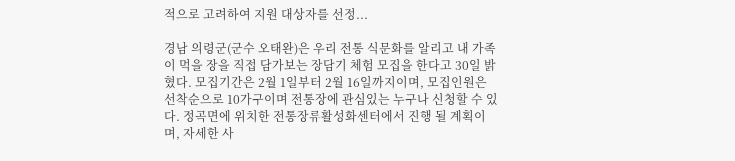적으로 고려하여 지원 대상자를 선정...

경남 의령군(군수 오태완)은 우리 전통 식문화를 알리고 내 가족이 먹을 장을 직접 담가보는 장담기 체험 모집을 한다고 30일 밝혔다. 모집기간은 2월 1일부터 2월 16일까지이며, 모집인원은 선착순으로 10가구이며 전통장에 관심있는 누구나 신청할 수 있다. 정곡면에 위치한 전통장류활성화센터에서 진행 될 계획이며, 자세한 사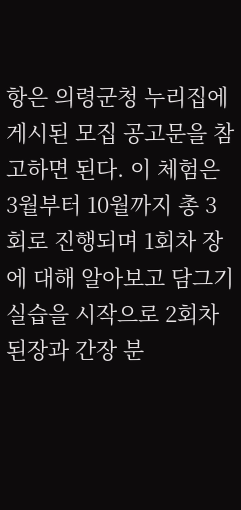항은 의령군청 누리집에 게시된 모집 공고문을 참고하면 된다. 이 체험은 3월부터 10월까지 총 3회로 진행되며 1회차 장에 대해 알아보고 담그기 실습을 시작으로 2회차 된장과 간장 분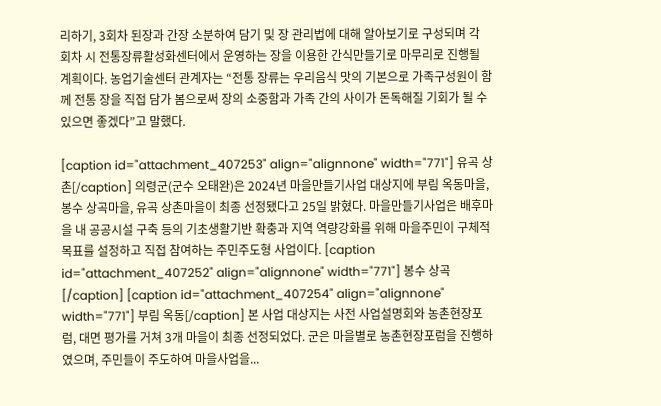리하기, 3회차 된장과 간장 소분하여 담기 및 장 관리법에 대해 알아보기로 구성되며 각 회차 시 전통장류활성화센터에서 운영하는 장을 이용한 간식만들기로 마무리로 진행될 계획이다. 농업기술센터 관계자는 “전통 장류는 우리음식 맛의 기본으로 가족구성원이 함께 전통 장을 직접 담가 봄으로써 장의 소중함과 가족 간의 사이가 돈독해질 기회가 될 수 있으면 좋겠다”고 말했다.

[caption id="attachment_407253" align="alignnone" width="771"] 유곡 상촌[/caption] 의령군(군수 오태완)은 2024년 마을만들기사업 대상지에 부림 옥동마을, 봉수 상곡마을, 유곡 상촌마을이 최종 선정됐다고 25일 밝혔다. 마을만들기사업은 배후마을 내 공공시설 구축 등의 기초생활기반 확충과 지역 역량강화를 위해 마을주민이 구체적 목표를 설정하고 직접 참여하는 주민주도형 사업이다. [caption id="attachment_407252" align="alignnone" width="771"] 봉수 상곡[/caption] [caption id="attachment_407254" align="alignnone" width="771"] 부림 옥동[/caption] 본 사업 대상지는 사전 사업설명회와 농촌현장포럼, 대면 평가를 거쳐 3개 마을이 최종 선정되었다. 군은 마을별로 농촌현장포럼을 진행하였으며, 주민들이 주도하여 마을사업을...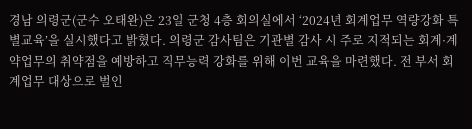경남 의령군(군수 오태완)은 23일 군청 4층 회의실에서 ‘2024년 회계업무 역량강화 특별교육’을 실시했다고 밝혔다. 의령군 감사팀은 기관별 감사 시 주로 지적되는 회계·계약업무의 취약점을 예방하고 직무능력 강화를 위해 이번 교육을 마련했다. 전 부서 회계업무 대상으로 벌인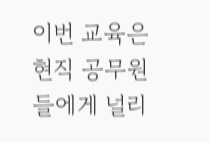이번 교육은 현직 공무원들에게 널리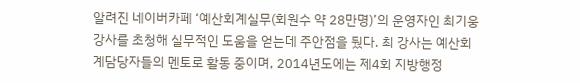알려진 네이버카페 ‘예산회계실무(회원수 약 28만명)’의 운영자인 최기웅 강사를 초청해 실무적인 도움을 얻는데 주안점을 뒀다. 최 강사는 예산회계담당자들의 멘토로 활동 중이며, 2014년도에는 제4회 지방행정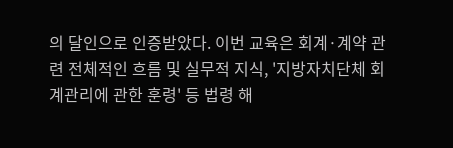의 달인으로 인증받았다. 이번 교육은 회계·계약 관련 전체적인 흐름 및 실무적 지식, '지방자치단체 회계관리에 관한 훈령' 등 법령 해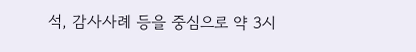석, 감사사례 등을 중심으로 약 3시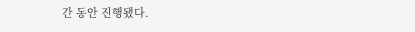간 동안 진행됐다.